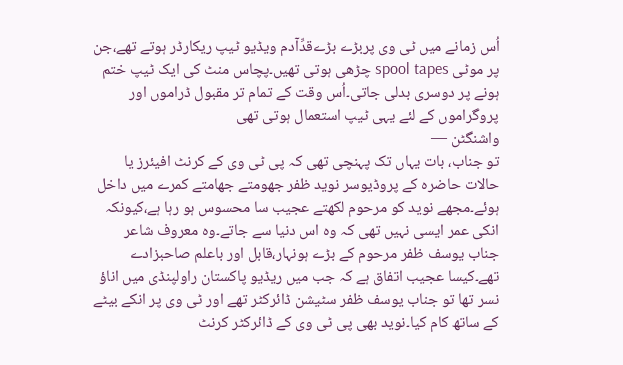اُس زمانے میں ٹی وی پربڑے بڑےقدِّآدم ویڈیو ٹیپ ریکارڈر ہوتے تھے،جن پر موٹی spool tapes چڑھی ہوتی تھیں۔پچاس منٹ کی ایک ٹیپ ختم ہونے پر دوسری بدلی جاتی۔اُس وقت کے تمام تر مقبول ڈراموں اور پروگراموں کے لئے یہی ٹیپ استعمال ہوتی تھی
واشنگٹن —
تو جناب، بات یہاں تک پہنچی تھی کہ پی ٹی وی کے کرنٹ افیئرز یا حالات حاضرہ کے پروڈیوسر نوید ظفر جھومتے جھامتے کمرے میں داخل ہوئے۔مجھے نوید کو مرحوم لکھتے عجیب سا محسوس ہو رہا ہے،کیونکہ انکی عمر ایسی نہیں تھی کہ وہ اس دنیا سے جاتے۔وہ معروف شاعر جناب یوسف ظفر مرحوم کے بڑے ہونہار،قابل اور باعلم صاحبزادے تھے۔کیسا عجیب اتفاق ہے کہ جب میں ریڈیو پاکستان راولپنڈی میں اناؤ نسر تھا تو جناب یوسف ظفر سٹیشن ڈائرکٹر تھے اور ٹی وی پر انکے بیٹے کے ساتھ کام کیا۔نوید بھی پی ٹی وی کے ڈائرکٹر کرنٹ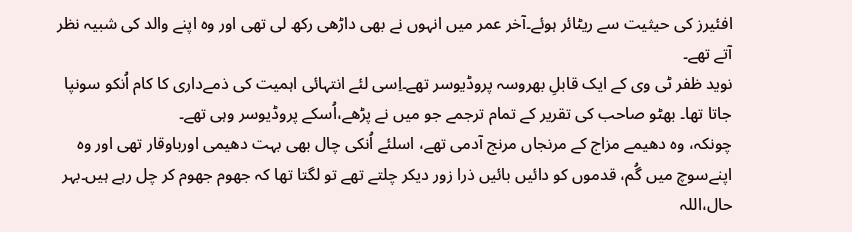افئیرز کی حیثیت سے ریٹائر ہوئے۔آخر عمر میں انہوں نے بھی داڑھی رکھ لی تھی اور وہ اپنے والد کی شبیہ نظر آتے تھے۔
نوید ظفر ٹی وی کے ایک قابلِ بھروسہ پروڈیوسر تھے۔اِسی لئے انتہائی اہمیت کی ذمےداری کا کام اُنکو سونپا جاتا تھا۔ بھٹو صاحب کی تقریر کے تمام ترجمے جو میں نے پڑھے،اُسکے پروڈیوسر وہی تھے۔
چونکہ، وہ دھیمے مزاج کے مرنجاں مرنج آدمی تھے، اسلئے اُنکی چال بھی بہت دھیمی اورباوقار تھی اور وہ اپنےسوچ میں گُم، قدموں کو دائیں بائیں ذرا زور دیکر چلتے تھے تو لگتا تھا کہ جھوم جھوم کر چل رہے ہیں۔بہر حال،اللہ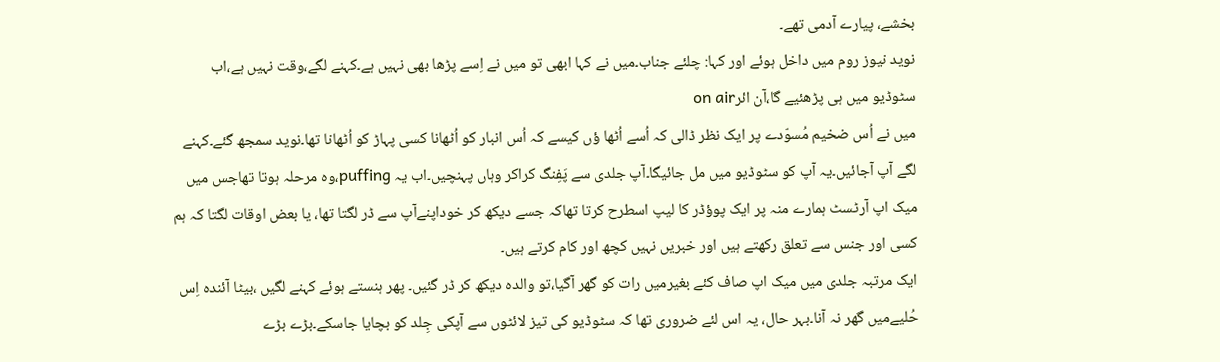بخشے، پیارے آدمی تھے۔
نوید نیوز روم میں داخل ہوئے اور کہا: چلئے جناب۔میں نے کہا ابھی تو میں نے اِسے پڑھا بھی نہیں ہے۔کہنے لگے،وقت نہیں ہے،اب سٹوڈیو میں ہی پڑھئیے گا،آن ائرon air
میں نے اُس ضخیم مُسوّدے پر ایک نظر ڈالی کہ اُسے اُٹھا ؤں کیسے کہ اُس انبار کو اُٹھانا کسی پہاڑ کو اُٹھانا تھا۔نوید سمجھ گئے۔کہنے لگے آپ آجائیں۔یہ آپ کو سٹوڈیو میں مل جائیگا۔آپ جلدی سے پَفِنگ کراکر وہاں پہنچیں۔اب یہ puffing،وہ مرحلہ ہوتا تھاجس میں میک اپ آرٹسٹ ہمارے منہ پر ایک پوؤڈر کا لیپ اسطرح کرتا تھاکہ جسے دیکھ کر خوداپنےآپ سے ڈر لگتا تھا، یا بعض اوقات لگتا کہ ہم کسی اور جنس سے تعلق رکھتے ہیں اور خبریں نہیں کچھ اور کام کرتے ہیں۔
ایک مرتبہ جلدی میں میک اپ صاف کئے بغیرمیں رات کو گھر آگیا،تو والدہ دیکھ کر ڈر گئیں۔ پھر ہنستے ہوئے کہنے لگیں ،بیٹا آئندہ اِس حُلیےمیں گھر نہ آنا۔بہر حال، یہ اس لئے ضروری تھا کہ سٹوڈیو کی تیز لائٹوں سے آپکی جِلد کو بچایا جاسکے۔بڑے بڑے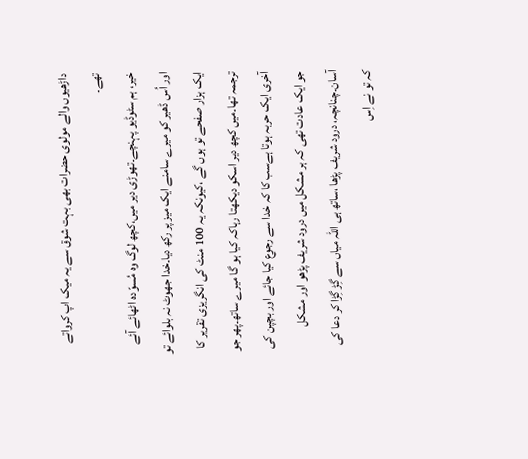داڑھیوں والے مولوی حضرات بھی بہت شوق سے یہ میک اپ کرواتے تھے۔
خیر، ہم سٹوڈیو پہنچے۔تھوڑی دیر میں،کچھ لوگ وہ مُسوّدہ اٹھائے آئے اور اُس ڈھیر کو میرے سامنے ایک میز پر رکھ دیا۔خدا جھوٹ نہ بلوائے تو ایک ہزار صفحے تو ہوں گے ،کیونکہ یہ 100 منٹ کی انگریزی تقریر کا ترجمہ تھا۔میں کچھ دیر اسکو دیکھتا رہاکہ کیا ہو گا میرے ساتھ۔پھر جو آخری ایک حربہ ہوتا ہےسب کا کہ خدا سے رجوع کیا جائے اور بچپن کی جو ایک عادت تھی کہ ہر مشکل میں درود شریف پڑھو اور مشکل آسان۔چنانچہ، درود شریف پڑھا ،ساتھ ہی اللہ میاں سے گِڑ گِڑا کر دعا کی کہ تو نے اِس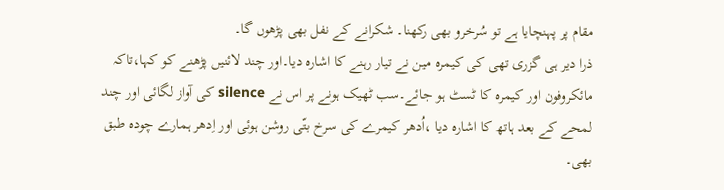مقام پر پہنچایا ہے تو سُرخرو بھی رکھنا۔ شکرانے کے نفل بھی پڑھوں گا۔
ذرا دیر ہی گزری تھی کی کیمرہ مین نے تیار رہنے کا اشارہ دیا۔اور چند لائنیں پڑھنے کو کہا،تاکہ مائکروفون اور کیمرہ کا ٹسٹ ہو جائے۔سب ٹھیک ہونے پر اس نے silence کی آواز لگائی اور چند لمحے کے بعد ہاتھ کا اشارہ دیا ،اُدھر کیمرے کی سرخ بتّی روشن ہوئی اور اِدھر ہمارے چودہ طبق بھی۔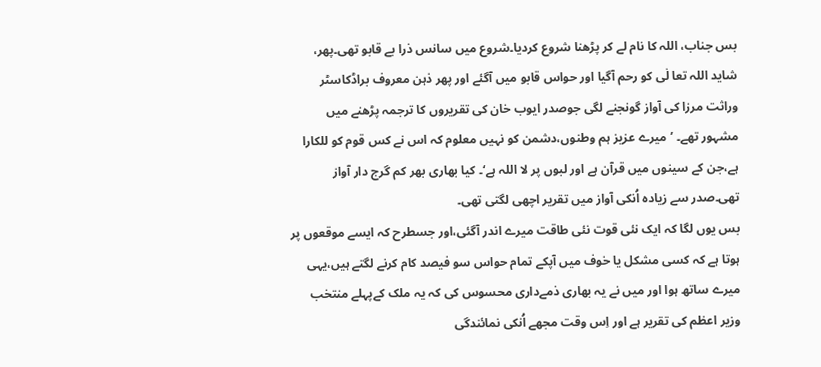بس جناب، اللہ کا نام لے کر پڑھنا شروع کردیا۔شروع میں سانس ذرا بے قابو تھی۔پھر، شاید اللہ تعا لٰی کو رحم آگیا اور حواس قابو میں آگئے اور پھر ذہن معروف براڈکاسٹر وراثت مرزا کی آواز گونجنے لگی جوصدر ایوب خان کی تقریروں کا ترجمہ پڑھنے میں مشہور تھے۔ ’میرے عزیز ہم وطنوں،دشمن کو نہیں معلوم کہ اس نے کس قوم کو للکارا ہے،جن کے سینوں میں قرآن ہے اور لبوں پر لا اللہ ہے‘۔ کیا بھاری بھر کم گرج دار آواز تھی۔صدر سے زیادہ اُنکی آواز میں تقریر اچھی لگتی تھی۔
بس یوں لگا کہ ایک نئی قوت نئی طاقت میرے اندر آگئی،اور جسطرح کہ ایسے موقعوں پر ہوتا ہے کہ کسی مشکل یا خوف میں آپکے تمام حواس سو فیصد کام کرنے لگتے ہیں،یہی میرے ساتھ ہوا اور میں نے یہ بھاری ذمےداری محسوس کی کہ یہ ملک کےپہلے منتخب وزیر اعظم کی تقریر ہے اور اِس وقت مجھے اُنکی نمائندگی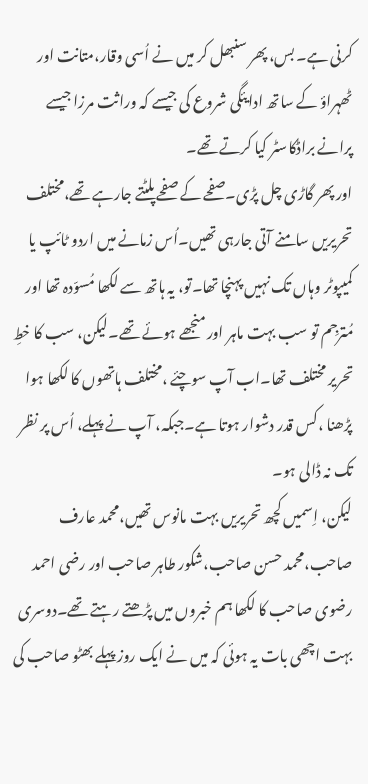کرنی ہے۔ بس، پھر سنبھل کر میں نے اُسی وقار،متانت اور ٹھہراؤ کے ساتھ ادایئگی شروع کی جیسے کہ وراثت مرزا جیسے پرانے براڈکاسٹر کیا کرتے تھے۔
اور پھر گاڑی چل پڑی۔صفحے کے صفحے پلٹتے جارہے تھے،مختلف تحریریں سامنے آتی جارہی تھیں۔اُس زمانے میں اردو ٹائپ یا کمیپوٹر وہاں تک نہیں پہنچا تھا۔تو، یہ ہاتھ سے لکھا مُسوّدہ تھا اور مُترجِم تو سب بہت ماہر اور منجھے ہوئے تھے۔لیکن، سب کا خطِ تحریر مختلف تھا۔اب آپ سوچئے ،مختلف ہاتھوں کا لکھا ہوا پڑھنا ،کس قدر دشوار ہوتا ہے۔جبکہ، آپ نے پہلے، اُس پر نظر تک نہ ڈالی ہو۔
لیکن، اِسمیں کچھ تحریریں بہت مانوس تھیں،محمد عارف صاحب،محمد حسن صاحب،شکور طاہر صاحب اور رضی احمد رضوی صاحب کا لکھا ہم خبروں میں پڑھتے رہتے تھے۔دوسری بہت اچھی بات یہ ہوئی کہ میں نے ایک روز پہلے بھٹو صاحب کی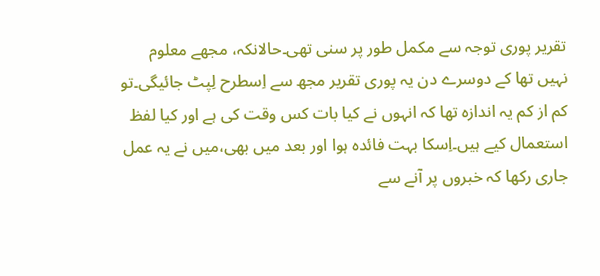تقریر پوری توجہ سے مکمل طور پر سنی تھی۔حالانکہ، مجھے معلوم نہیں تھا کے دوسرے دن یہ پوری تقریر مجھ سے اِسطرح لِپٹ جائیگی۔تو کم از کم یہ اندازہ تھا کہ انہوں نے کیا بات کس وقت کی ہے اور کیا لفظ استعمال کیے ہیں۔اِسکا بہت فائدہ ہوا اور بعد میں بھی،میں نے یہ عمل جاری رکھا کہ خبروں پر آنے سے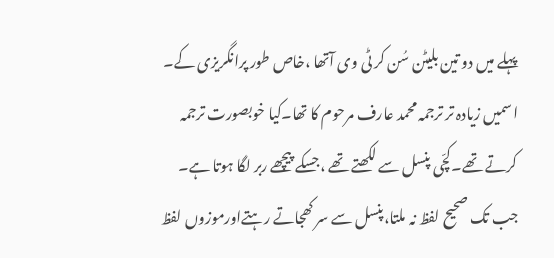پہلے میں دو تین بلیٹن سُن کر ٹی وی آتھا ،خاص طور پرانگریزی کے۔
اسمیں زیادہ تر ترجمہ محمد عارف مرحوم کا تھا۔کیا خوبصورت ترجمہ کرتے تھے۔کچّی پنسل سے لکھتے تھے ،جسکے پیچھے ربر لگا ہوتا ہے۔ جب تک صحیح لفظ نہ ملتا،پنسل سے سر کھجاتے رہتےاورموزوں لفظ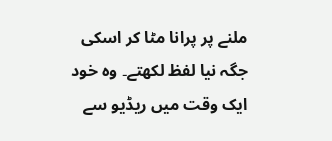ملنے پر پرانا مٹا کر اسکی جگہ نیا لفظ لکھتے۔ وہ خود ایک وقت میں ریڈیو سے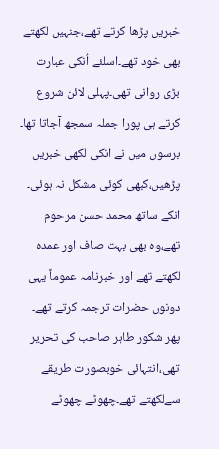خبریں پڑھا کرتے تھے،جنہیں لکھتے بھی خود تھے۔اسلئے اُنکی عبارت بڑی روانی تھی۔پہلی لائن شروع کرتے ہی پورا جملہ سمجھ آجاتا تھا۔ برسوں میں نے انکی لکھی خبریں پڑھیں،کبھی کوئی مشکل نہ ہوئی۔
انکے ساتھ محمد حسن مرحوم تھے،وہ بھی بہت صاف اور عمدہ لکھتے تھے اور خبرنامہ عموماً یہی دونوں حضرات ترجمہ کرتے تھے۔
پھر شکور طاہر صاحب کی تحریر تھی،انتہائی خوبصورت طریقے سےلکھتے تھے۔چھوٹے چھوٹے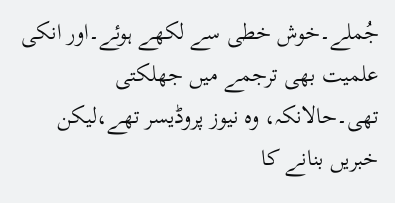جُملے۔خوش خطی سے لکھے ہوئے۔اور انکی علمیت بھی ترجمے میں جھلکتی تھی۔حالانکہ، وہ نیوز پروڈیسر تھے،لیکن خبریں بنانے کا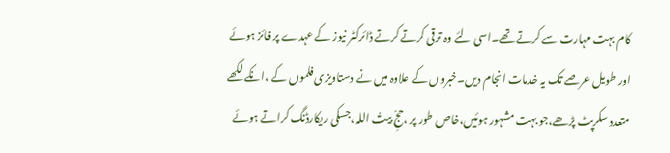کام بہت مہارت سے کرتے تھے۔اسی لئے وہ ترقی کرتے کرتے ڈائرکٹر نیوز کے عہدے پر فائز ہوئے اور طویل عرصے تک یہ خدمات انجام دیں۔خبروں کے علاوہ میں نے دستاویزی فلموں کے ،انکے لکھے متعدد سکرپٹ پڑھے،جو بہت مشہور ہوئیں،خاص طور پر ،حجِّ بیتُ اللہ،جسکی ریکارڈنگ کراتے ہوئے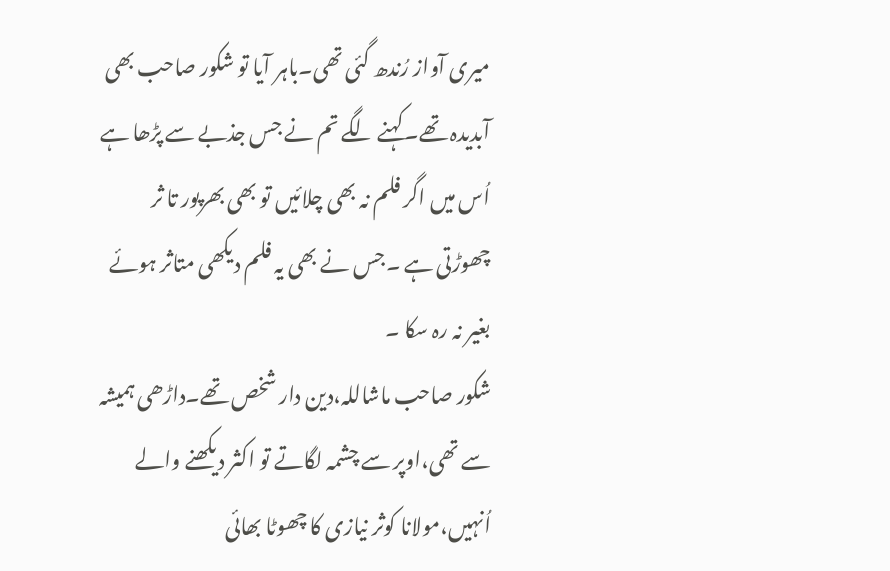میری آواز رُندھ گئی تھی۔باہر آیا تو شکور صاحب بھی آبدیدہ تھے۔کہنے لگے تم نے جس جذبے سے پڑھا ہے اُس میں اگر فلم نہ بھی چلائیں تو بھی بھرپور تا ثر چھوڑتی ہے ۔جس نے بھی یہ فلم دیکھی متاثر ہوئے بغیر نہ رہ سکا ۔
شکور صاحب ماشاللہ،دین دار شخص تھے۔داڑھی ہمیشہ سے تھی،اوپر سے چشمہ لگاتے تو اکثر دیکھنے والے اُنہیں،مولانا کوثر نیازی کا چھوٹا بھائی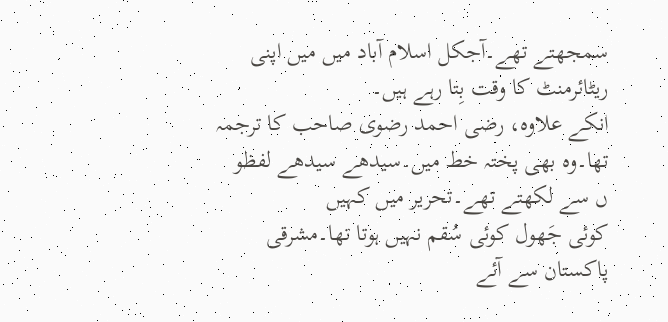سمجھتے تھے۔آجکل اسلام آباد میں میں اپنی ریٹائرمنٹ کا وقت بِتا رہے ہیں۔
انکے علاوہ، رضی احمد رضوی صاحب کا ترجمہ تھا۔وہ بھی پختہ خط میں۔سیدھے سیدھے لفظو ں سے لکھتے تھے۔تحریر میں کہیں
کوئی جَھول کوئی سُقم نہیں ہوتا تھا۔مشرقی پاکستان سے آئے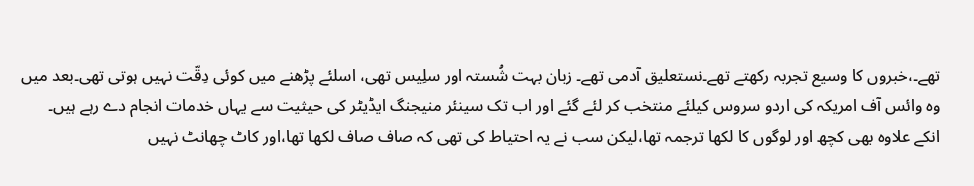تھے۔،خبروں کا وسیع تجربہ رکھتے تھے۔نستعلیق آدمی تھے۔ زبان بہت شُستہ اور سلِیس تھی، اسلئے پڑھنے میں کوئی دِقّت نہیں ہوتی تھی۔بعد میں وہ وائس آف امریکہ کی اردو سروس کیلئے منتخب کر لئے گئے اور اب تک سینئر منیجنگ ایڈیٹر کی حیثیت سے یہاں خدمات انجام دے رہے ہیں۔
انکے علاوہ بھی کچھ اور لوگوں کا لکھا ترجمہ تھا،لیکن سب نے یہ احتیاط کی تھی کہ صاف صاف لکھا تھا،اور کاٹ چھانٹ نہیں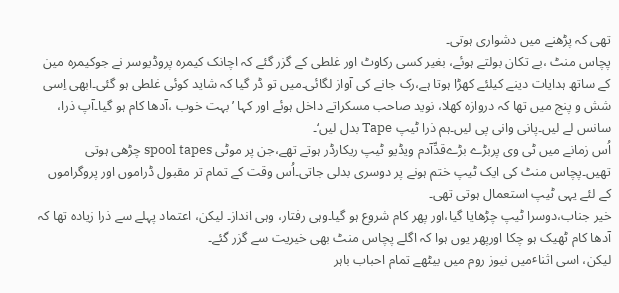تھی کہ پڑھنے میں دشواری ہوتی۔
پچاس منٹ ،بے تکان بولتے ہوئے، بغیر کسی رکاوٹ اور غلطی کے گزر گئے کہ اچانک کیمرہ پروڈیوسر نے جوکیمرہ مین کے ساتھ ہدایات دینے کیلئے کھڑا ہوتا ہے،رک جانے کی آواز لگائی۔میں تو ڈر گیا کہ شاید کوئی غلطی ہو گئی۔ابھی اِسی شش و پنج میں تھا کہ دروازہ کھلا، نوید صاحب مسکراتے داخل ہوئے اور کہا ’بہت خوب ،آدھا کام ہو گیا۔آپ ذرا، سانس لے لیں۔پانی وانی پی لیں۔ہم ذرا ٹیپ Tape بدل لیں‘۔
اُس زمانے میں ٹی وی پربڑے بڑےقدِّآدم ویڈیو ٹیپ ریکارڈر ہوتے تھے،جن پر موٹی spool tapes چڑھی ہوتی تھیں۔پچاس منٹ کی ایک ٹیپ ختم ہونے پر دوسری بدلی جاتی۔اُس وقت کے تمام تر مقبول ڈراموں اور پروگراموں کے لئے یہی ٹیپ استعمال ہوتی تھی۔
خیر جناب،دوسرا ٹیپ چڑھایا گیا،اور پھر کام شروع ہو گیا۔وہی رفتار، وہی انداز۔ لیکن، اعتماد پہلے سے ذرا زیادہ تھا کہ آدھا کام ٹھیک ہو چکا اورپھر یوں ہوا کہ اگلے پچاس منٹ بھی خیریت سے گزر گئے۔
لیکن، اسی اثناٴمیں نیوز روم میں بیٹھے تمام احباب باہر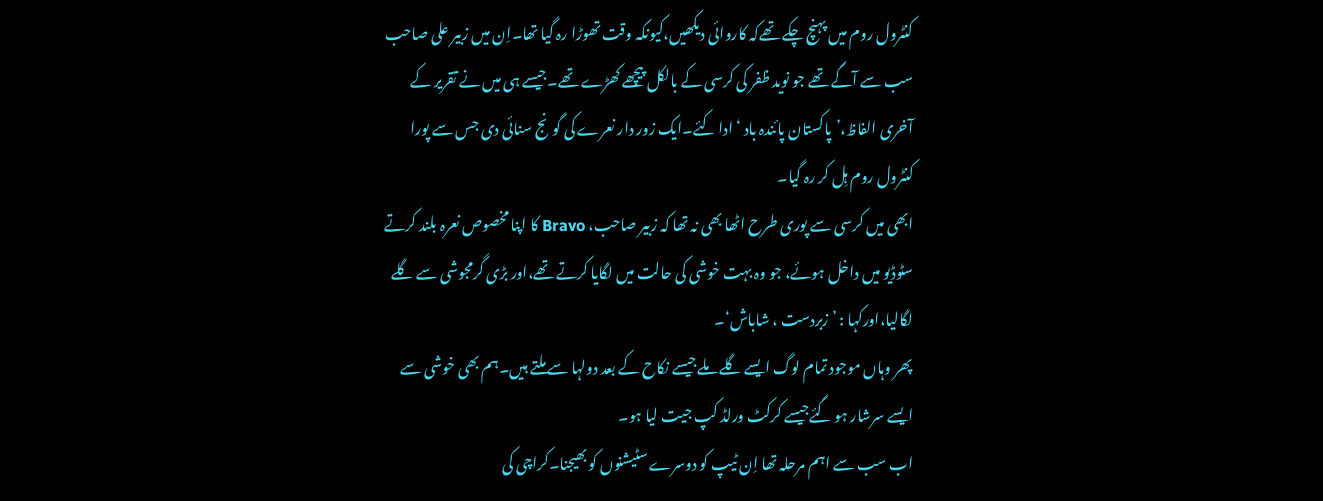کنٹرول روم میں پہنچ چکے تھےکہ کاروائی دیکھیں،کیونکہ وقت تھوڑا رہ گیا تھا۔اِن میں زبیر علی صاحب سب سے آگے تھے جو نوید ظفر کی کرسی کے بالکل پیچھے کھڑے تھے۔جیسے ہی میں نے تقریر کے آخری الفاظ،’پاکستان پائندہ باد ‘ ادا کئے۔ایک زور دار نعرے کی گونج سنائی دی جس سے پورا کنٹرول روم ہِل کر رہ گیا۔
ابھی میں کرسی سے پوری طرح اٹھا بھی نہ تھا کہ زبیر صاحب، Bravo کا اپنا مخصوص نعرہ بلند کرتے سٹوڈیو میں داخل ہوئے، جو وہ بہت خوشی کی حالت میں لگایا کرتے تھے،اور بڑی گرمجوشی سے گلے لگالیا،اورکہا : ’ زبردست ، شاباش‘۔
پھر وہاں موجود تمام لوگ ایسے گلے ملےجیسے نکاح کے بعد دولہا سے ملتے ہیں۔ہم بھی خوشی سے ایسے سرشار ہو گئےجیسے کرکٹ ورلڈ کپ جیت لیا ہو۔
اب سب سے اہم مرحلہ تھا اِن ٹیپ کو دوسرے سٹیشنوں کو بھیجنا۔کراچی کی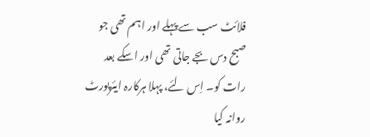فلائٹ سب سے پہلے اور اہم تھی جو صبح دس بجے جاتی تھی اور اسکے بعد رات کو۔ اِس لئے، پہلا ہرکارہ ایئرپورٹ روانہ کیا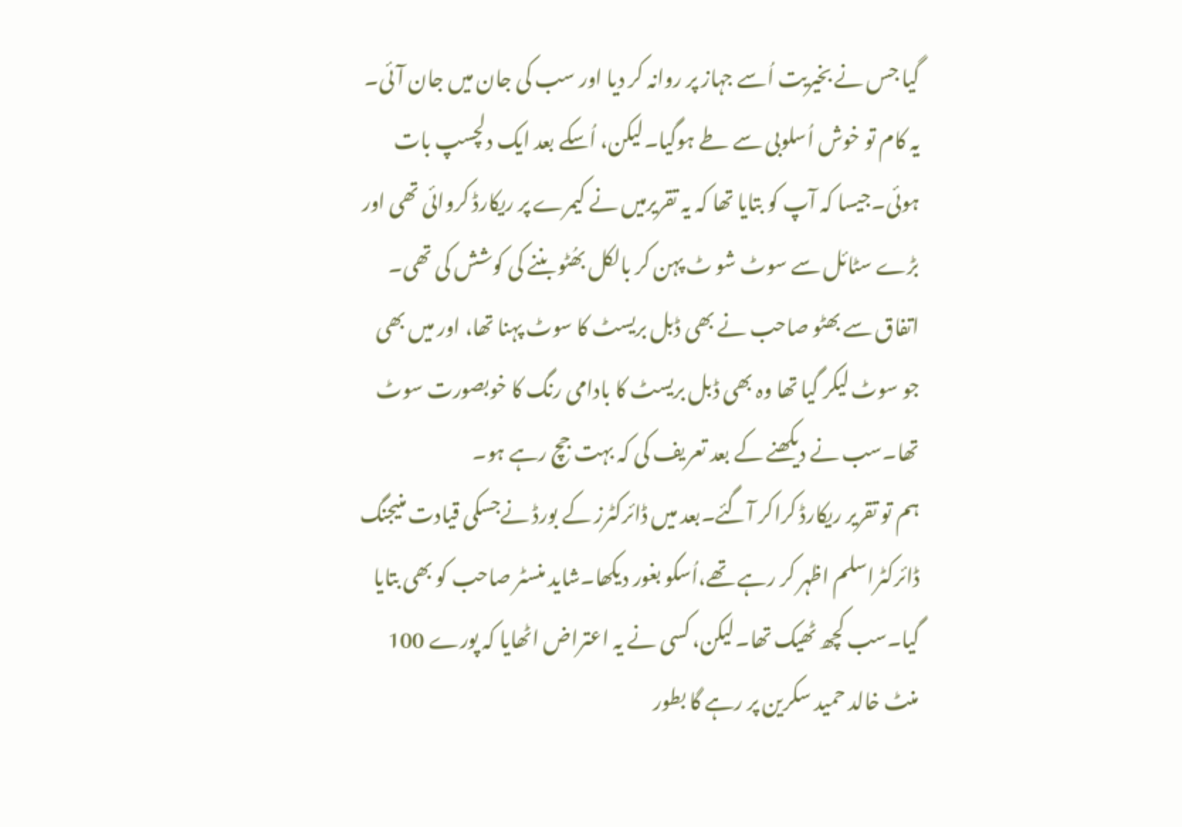گیا جس نے بخیریت اُسے جہاز پر روانہ کر دیا اور سب کی جان میں جان آئی۔
یہ کام تو خوش اُسلوبی سے طے ہوگیا۔لیکن، اُسکے بعد ایک دلچسپ بات ہوئی۔جیسا کہ آپ کو بتایا تھا کہ یہ تقریرمیں نے کیمرے پر ریکارڈ کروائی تھی اور بڑے سٹائل سے سوٹ شو ٹ پہن کر بالکل بھُٹو بننے کی کوشش کی تھی۔ اتفاق سے بھٹو صاحب نے بھی ڈبل بریسٹ کا سوٹ پہنا تھا، اور میں بھی جو سوٹ لیکر گیا تھا وہ بھی ڈبل بریسٹ کا بادامی رنگ کا خوبصورت سوٹ تھا۔سب نے دیکھنے کے بعد تعریف کی کہ بہت جچ رہے ہو۔
ہم تو تقریر ریکارڈ کراکر آگئے۔بعد میں ڈائرکٹرز کے بورڈ نےجسکی قیادت منیجنگ ڈائرکٹراسلم اظہر کر رہے تھے،اُسکو بغور دیکھا۔شاید منسٹر صاحب کو بھی بتایا گیا۔سب کچھ ٹھیک تھا۔لیکن، کسی نے یہ اعتراض اٹھایا کہ پورے 100 منٹ خالد حمید سکرین پر رہے گا بطور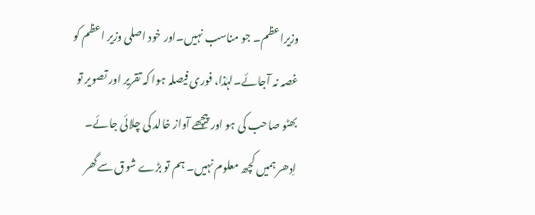وزیراعظم۔ جو مناسب نہیں۔اور خود اصلی وزیر اعظم کو غصہ نہ آجائے۔لہٰذا، فوری فیصلہ ہوا کہ تقریر اور تصویر تو بھٹو صاحب کی ہو اور پیچھے آواز خالد کی چلائی جائے۔
اِدھر ہمیں کچھ معلوم نہیں۔ ہم تو بڑے شوق سےگھر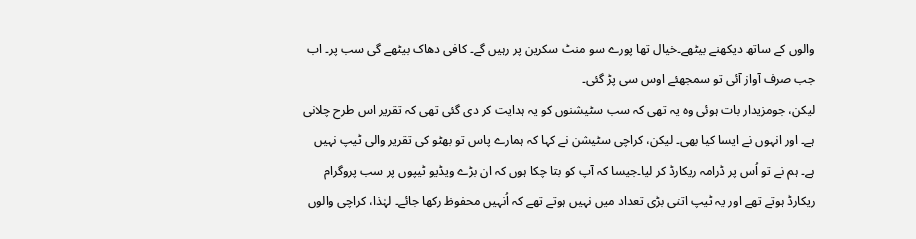والوں کے ساتھ دیکھنے بیٹھے۔خیال تھا پورے سو منٹ سکرین پر رہیں گے۔ کافی دھاک بیٹھے گی سب پر۔ اب جب صرف آواز آئی تو سمجھئے اوس سی پڑ گئی۔
لیکن، جومزیدار بات ہوئی وہ یہ تھی کہ سب سٹیشنوں کو یہ ہدایت کر دی گئی تھی کہ تقریر اس طرح چلانی ہے۔ اور انہوں نے ایسا کیا بھی۔ لیکن، کراچی سٹیشن نے کہا کہ ہمارے پاس تو بھٹو کی تقریر والی ٹیپ نہیں ہے۔ ہم نے تو اُس پر ڈرامہ ریکارڈ کر لیا۔جیسا کہ آپ کو بتا چکا ہوں کہ ان بڑے ویڈیو ٹیپوں پر سب پروگرام ریکارڈ ہوتے تھے اور یہ ٹیپ اتنی بڑی تعداد میں نہیں ہوتے تھے کہ اُنہیں محفوظ رکھا جائے۔ لہٰذا، کراچی والوں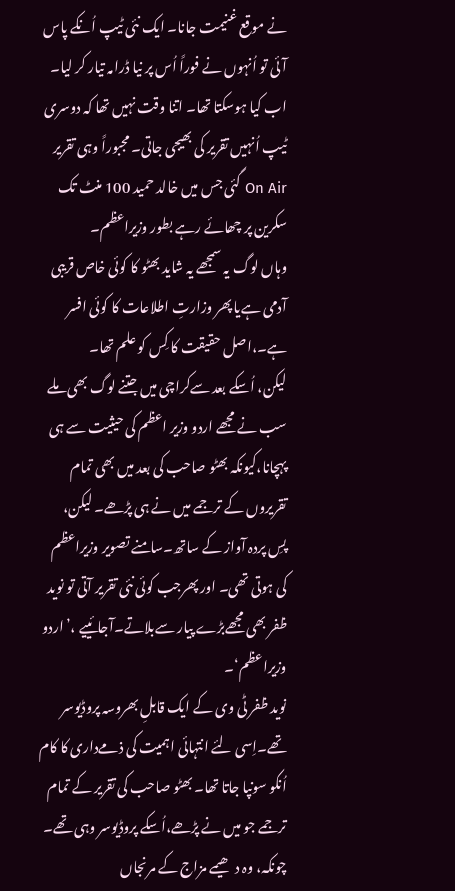نے موقع غنیمت جانا۔ ایک نئی ٹیپ اُنکے پاس آئی تو اُنہوں نے فوراً اُس پر نیا ڈرامہ تیار کر لیا۔
اب کیا ہوسکتا تھا۔ اتنا وقت نہیں تھا کہ دوسری ٹیپ اُنہیں تقریر کی بھیجی جاتی۔ مجبوراً وہی تقریر On Air گئی جس میں خالد حمید 100 منٹ تک سکرین پر چھائے رہے بطور وزیراعظم۔
وہاں لوگ یہ سمجھے یہ شاید بھٹو کا کوئی خاص قریبی آدمی ہےیا پھر وزارتِ اطلاعات کا کوئی افسر ہے۔،اصل حقیقت کا کِس کو علم تھا۔
لیکن، اُسکے بعد سےکراچی میں جتنے لوگ بھی ملے سب نے مجھے اردو وزیر اعظم کی حیثیت سے ہی پہچانا،کیونکہ بھٹو صاحب کی بعد میں بھی تمام تقریروں کے ترجمے میں نے ہی پڑھے۔ لیکن، پسِ پردہ آواز کے ساتھ۔سامنے تصویر وزیراعظم کی ہوتی تھی۔ اور پھرجب کوئی نئی تقریر آتی تو نوید ظفر بھی مجھےبڑے پیار سےبلاتے۔آجائییے ،’اردو وزیراعظم‘۔
نوید ظفر ٹی وی کے ایک قابلِ بھروسہ پروڈیوسر تھے۔اِسی لئے انتہائی اہمیت کی ذمےداری کا کام اُنکو سونپا جاتا تھا۔ بھٹو صاحب کی تقریر کے تمام ترجمے جو میں نے پڑھے،اُسکے پروڈیوسر وہی تھے۔
چونکہ، وہ دھیمے مزاج کے مرنجاں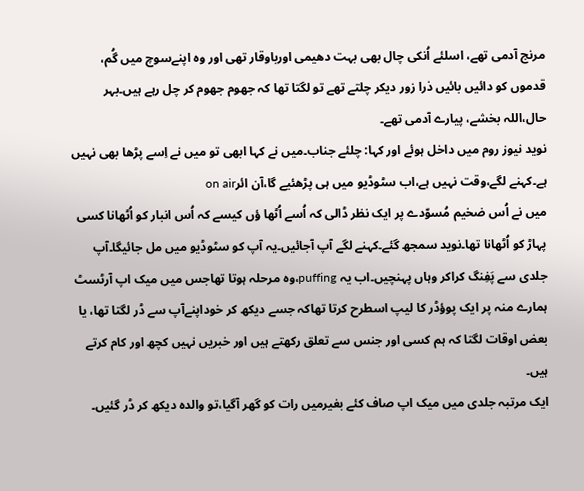مرنج آدمی تھے، اسلئے اُنکی چال بھی بہت دھیمی اورباوقار تھی اور وہ اپنےسوچ میں گُم، قدموں کو دائیں بائیں ذرا زور دیکر چلتے تھے تو لگتا تھا کہ جھوم جھوم کر چل رہے ہیں۔بہر حال،اللہ بخشے، پیارے آدمی تھے۔
نوید نیوز روم میں داخل ہوئے اور کہا: چلئے جناب۔میں نے کہا ابھی تو میں نے اِسے پڑھا بھی نہیں ہے۔کہنے لگے،وقت نہیں ہے،اب سٹوڈیو میں ہی پڑھئیے گا،آن ائرon air
میں نے اُس ضخیم مُسوّدے پر ایک نظر ڈالی کہ اُسے اُٹھا ؤں کیسے کہ اُس انبار کو اُٹھانا کسی پہاڑ کو اُٹھانا تھا۔نوید سمجھ گئے۔کہنے لگے آپ آجائیں۔یہ آپ کو سٹوڈیو میں مل جائیگا۔آپ جلدی سے پَفِنگ کراکر وہاں پہنچیں۔اب یہ puffing،وہ مرحلہ ہوتا تھاجس میں میک اپ آرٹسٹ ہمارے منہ پر ایک پوؤڈر کا لیپ اسطرح کرتا تھاکہ جسے دیکھ کر خوداپنےآپ سے ڈر لگتا تھا، یا بعض اوقات لگتا کہ ہم کسی اور جنس سے تعلق رکھتے ہیں اور خبریں نہیں کچھ اور کام کرتے ہیں۔
ایک مرتبہ جلدی میں میک اپ صاف کئے بغیرمیں رات کو گھر آگیا،تو والدہ دیکھ کر ڈر گئیں۔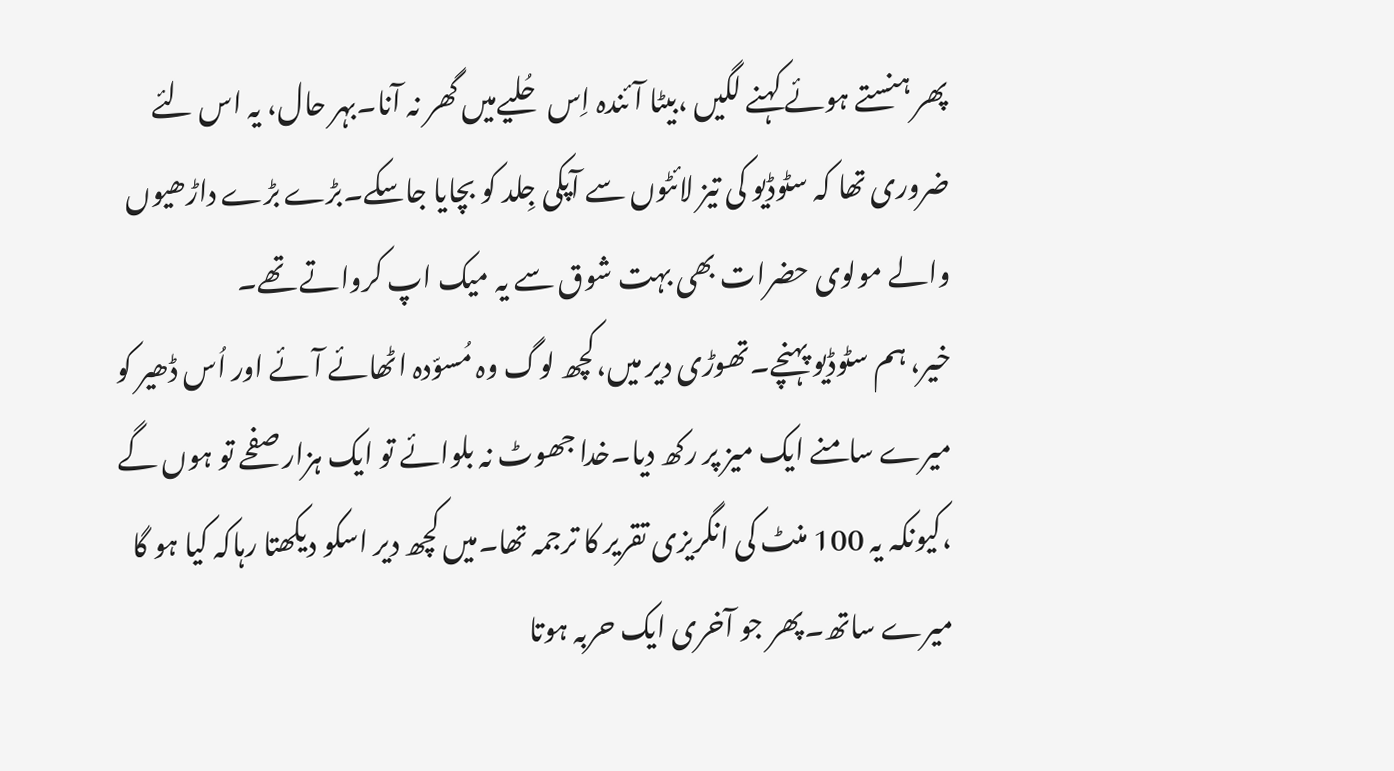پھر ہنستے ہوئے کہنے لگیں ،بیٹا آئندہ اِس حُلیےمیں گھر نہ آنا۔بہر حال، یہ اس لئے ضروری تھا کہ سٹوڈیو کی تیز لائٹوں سے آپکی جِلد کو بچایا جاسکے۔بڑے بڑے داڑھیوں والے مولوی حضرات بھی بہت شوق سے یہ میک اپ کرواتے تھے۔
خیر، ہم سٹوڈیو پہنچے۔تھوڑی دیر میں،کچھ لوگ وہ مُسوّدہ اٹھائے آئے اور اُس ڈھیر کو میرے سامنے ایک میز پر رکھ دیا۔خدا جھوٹ نہ بلوائے تو ایک ہزار صفحے تو ہوں گے ،کیونکہ یہ 100 منٹ کی انگریزی تقریر کا ترجمہ تھا۔میں کچھ دیر اسکو دیکھتا رہاکہ کیا ہو گا میرے ساتھ۔پھر جو آخری ایک حربہ ہوتا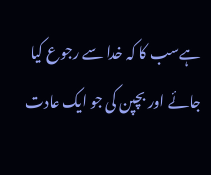ہےسب کا کہ خدا سے رجوع کیا جائے اور بچپن کی جو ایک عادت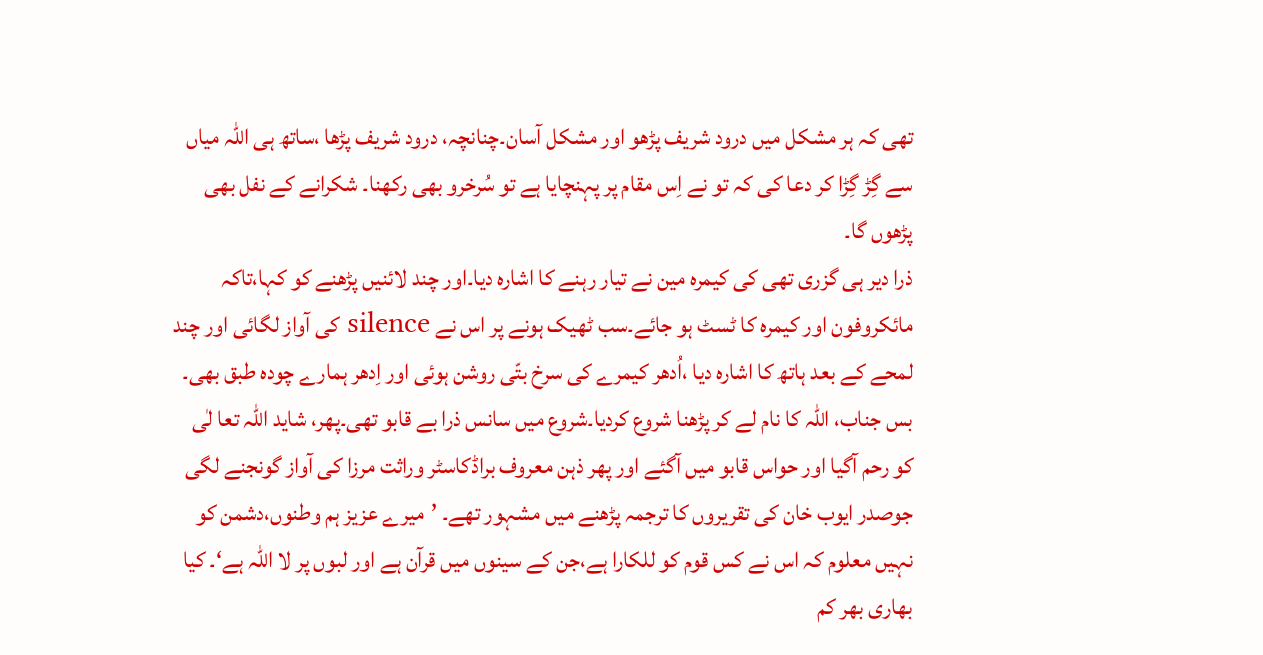تھی کہ ہر مشکل میں درود شریف پڑھو اور مشکل آسان۔چنانچہ، درود شریف پڑھا ،ساتھ ہی اللہ میاں سے گِڑ گِڑا کر دعا کی کہ تو نے اِس مقام پر پہنچایا ہے تو سُرخرو بھی رکھنا۔ شکرانے کے نفل بھی پڑھوں گا۔
ذرا دیر ہی گزری تھی کی کیمرہ مین نے تیار رہنے کا اشارہ دیا۔اور چند لائنیں پڑھنے کو کہا،تاکہ مائکروفون اور کیمرہ کا ٹسٹ ہو جائے۔سب ٹھیک ہونے پر اس نے silence کی آواز لگائی اور چند لمحے کے بعد ہاتھ کا اشارہ دیا ،اُدھر کیمرے کی سرخ بتّی روشن ہوئی اور اِدھر ہمارے چودہ طبق بھی۔
بس جناب، اللہ کا نام لے کر پڑھنا شروع کردیا۔شروع میں سانس ذرا بے قابو تھی۔پھر، شاید اللہ تعا لٰی کو رحم آگیا اور حواس قابو میں آگئے اور پھر ذہن معروف براڈکاسٹر وراثت مرزا کی آواز گونجنے لگی جوصدر ایوب خان کی تقریروں کا ترجمہ پڑھنے میں مشہور تھے۔ ’میرے عزیز ہم وطنوں،دشمن کو نہیں معلوم کہ اس نے کس قوم کو للکارا ہے،جن کے سینوں میں قرآن ہے اور لبوں پر لا اللہ ہے‘۔ کیا بھاری بھر کم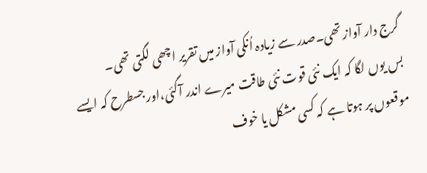گرج دار آواز تھی۔صدر سے زیادہ اُنکی آواز میں تقریر اچھی لگتی تھی۔
بس یوں لگا کہ ایک نئی قوت نئی طاقت میرے اندر آگئی،اور جسطرح کہ ایسے موقعوں پر ہوتا ہے کہ کسی مشکل یا خوف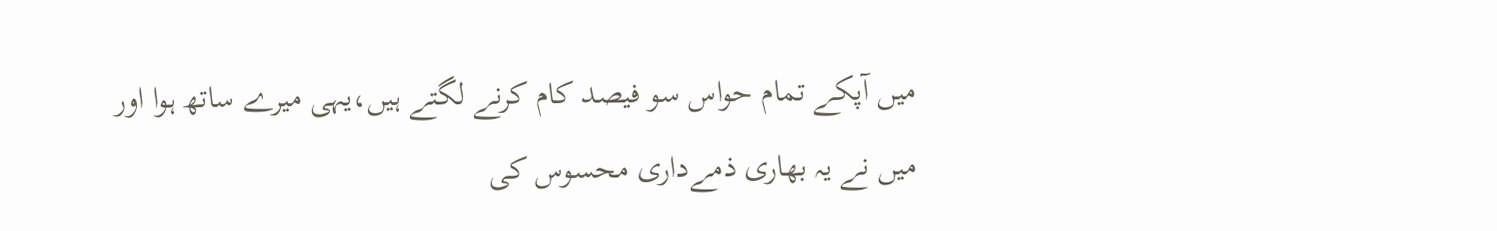میں آپکے تمام حواس سو فیصد کام کرنے لگتے ہیں،یہی میرے ساتھ ہوا اور میں نے یہ بھاری ذمےداری محسوس کی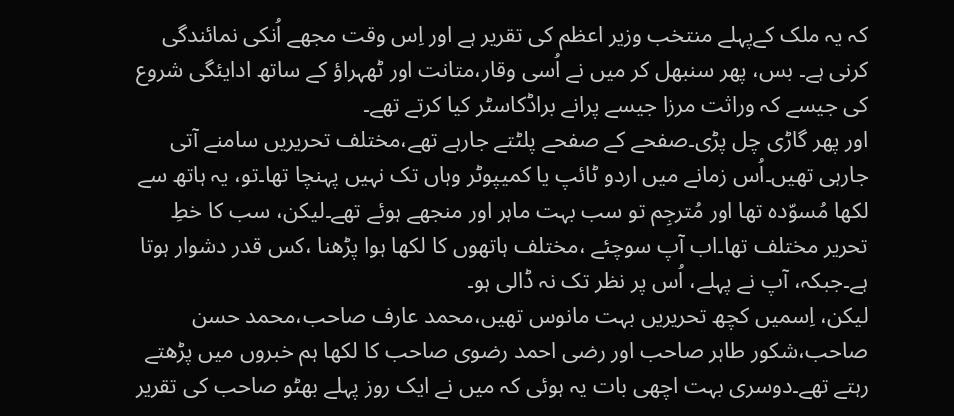کہ یہ ملک کےپہلے منتخب وزیر اعظم کی تقریر ہے اور اِس وقت مجھے اُنکی نمائندگی کرنی ہے۔ بس، پھر سنبھل کر میں نے اُسی وقار،متانت اور ٹھہراؤ کے ساتھ ادایئگی شروع کی جیسے کہ وراثت مرزا جیسے پرانے براڈکاسٹر کیا کرتے تھے۔
اور پھر گاڑی چل پڑی۔صفحے کے صفحے پلٹتے جارہے تھے،مختلف تحریریں سامنے آتی جارہی تھیں۔اُس زمانے میں اردو ٹائپ یا کمیپوٹر وہاں تک نہیں پہنچا تھا۔تو، یہ ہاتھ سے لکھا مُسوّدہ تھا اور مُترجِم تو سب بہت ماہر اور منجھے ہوئے تھے۔لیکن، سب کا خطِ تحریر مختلف تھا۔اب آپ سوچئے ،مختلف ہاتھوں کا لکھا ہوا پڑھنا ،کس قدر دشوار ہوتا ہے۔جبکہ، آپ نے پہلے، اُس پر نظر تک نہ ڈالی ہو۔
لیکن، اِسمیں کچھ تحریریں بہت مانوس تھیں،محمد عارف صاحب،محمد حسن صاحب،شکور طاہر صاحب اور رضی احمد رضوی صاحب کا لکھا ہم خبروں میں پڑھتے رہتے تھے۔دوسری بہت اچھی بات یہ ہوئی کہ میں نے ایک روز پہلے بھٹو صاحب کی تقریر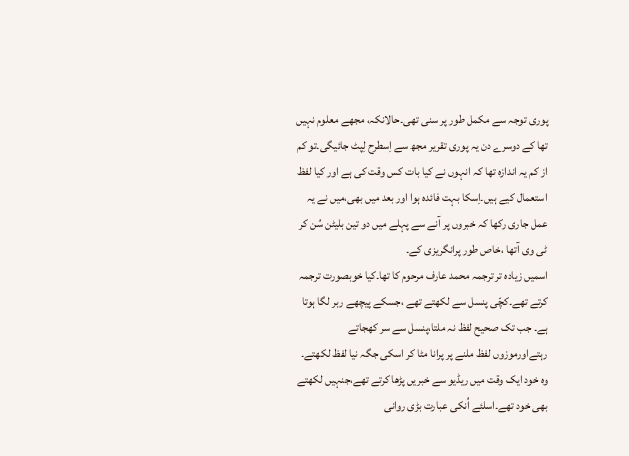پوری توجہ سے مکمل طور پر سنی تھی۔حالانکہ، مجھے معلوم نہیں تھا کے دوسرے دن یہ پوری تقریر مجھ سے اِسطرح لِپٹ جائیگی۔تو کم از کم یہ اندازہ تھا کہ انہوں نے کیا بات کس وقت کی ہے اور کیا لفظ استعمال کیے ہیں۔اِسکا بہت فائدہ ہوا اور بعد میں بھی،میں نے یہ عمل جاری رکھا کہ خبروں پر آنے سے پہلے میں دو تین بلیٹن سُن کر ٹی وی آتھا ،خاص طور پرانگریزی کے۔
اسمیں زیادہ تر ترجمہ محمد عارف مرحوم کا تھا۔کیا خوبصورت ترجمہ کرتے تھے۔کچّی پنسل سے لکھتے تھے ،جسکے پیچھے ربر لگا ہوتا ہے۔ جب تک صحیح لفظ نہ ملتا،پنسل سے سر کھجاتے رہتےاورموزوں لفظ ملنے پر پرانا مٹا کر اسکی جگہ نیا لفظ لکھتے۔ وہ خود ایک وقت میں ریڈیو سے خبریں پڑھا کرتے تھے،جنہیں لکھتے بھی خود تھے۔اسلئے اُنکی عبارت بڑی روانی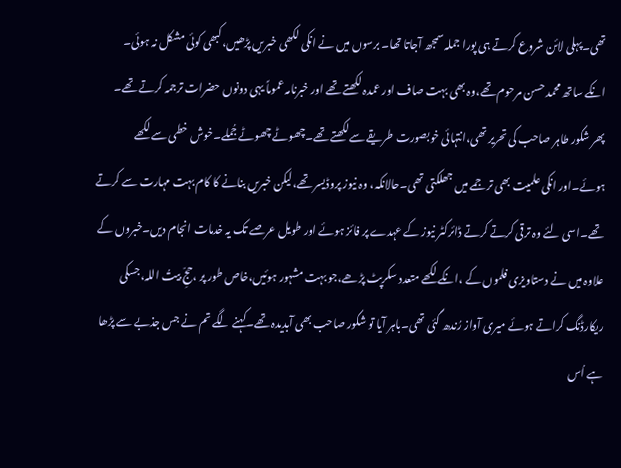تھی۔پہلی لائن شروع کرتے ہی پورا جملہ سمجھ آجاتا تھا۔ برسوں میں نے انکی لکھی خبریں پڑھیں،کبھی کوئی مشکل نہ ہوئی۔
انکے ساتھ محمد حسن مرحوم تھے،وہ بھی بہت صاف اور عمدہ لکھتے تھے اور خبرنامہ عموماً یہی دونوں حضرات ترجمہ کرتے تھے۔
پھر شکور طاہر صاحب کی تحریر تھی،انتہائی خوبصورت طریقے سےلکھتے تھے۔چھوٹے چھوٹے جُملے۔خوش خطی سے لکھے ہوئے۔اور انکی علمیت بھی ترجمے میں جھلکتی تھی۔حالانکہ، وہ نیوز پروڈیسر تھے،لیکن خبریں بنانے کا کام بہت مہارت سے کرتے تھے۔اسی لئے وہ ترقی کرتے کرتے ڈائرکٹر نیوز کے عہدے پر فائز ہوئے اور طویل عرصے تک یہ خدمات انجام دیں۔خبروں کے علاوہ میں نے دستاویزی فلموں کے ،انکے لکھے متعدد سکرپٹ پڑھے،جو بہت مشہور ہوئیں،خاص طور پر ،حجِّ بیتُ اللہ،جسکی ریکارڈنگ کراتے ہوئے میری آواز رُندھ گئی تھی۔باہر آیا تو شکور صاحب بھی آبدیدہ تھے۔کہنے لگے تم نے جس جذبے سے پڑھا ہے اُس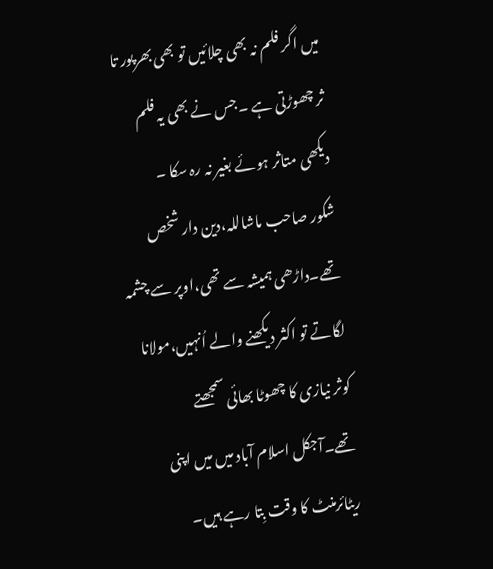میں اگر فلم نہ بھی چلائیں تو بھی بھرپور تا ثر چھوڑتی ہے ۔جس نے بھی یہ فلم دیکھی متاثر ہوئے بغیر نہ رہ سکا ۔
شکور صاحب ماشاللہ،دین دار شخص تھے۔داڑھی ہمیشہ سے تھی،اوپر سے چشمہ لگاتے تو اکثر دیکھنے والے اُنہیں،مولانا کوثر نیازی کا چھوٹا بھائی سمجھتے تھے۔آجکل اسلام آباد میں میں اپنی ریٹائرمنٹ کا وقت بِتا رہے ہیں۔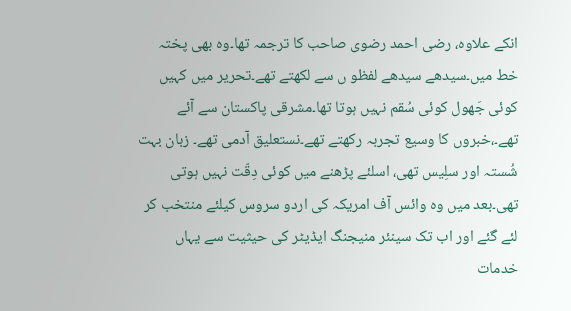انکے علاوہ، رضی احمد رضوی صاحب کا ترجمہ تھا۔وہ بھی پختہ خط میں۔سیدھے سیدھے لفظو ں سے لکھتے تھے۔تحریر میں کہیں
کوئی جَھول کوئی سُقم نہیں ہوتا تھا۔مشرقی پاکستان سے آئے تھے۔،خبروں کا وسیع تجربہ رکھتے تھے۔نستعلیق آدمی تھے۔ زبان بہت شُستہ اور سلِیس تھی، اسلئے پڑھنے میں کوئی دِقّت نہیں ہوتی تھی۔بعد میں وہ وائس آف امریکہ کی اردو سروس کیلئے منتخب کر لئے گئے اور اب تک سینئر منیجنگ ایڈیٹر کی حیثیت سے یہاں خدمات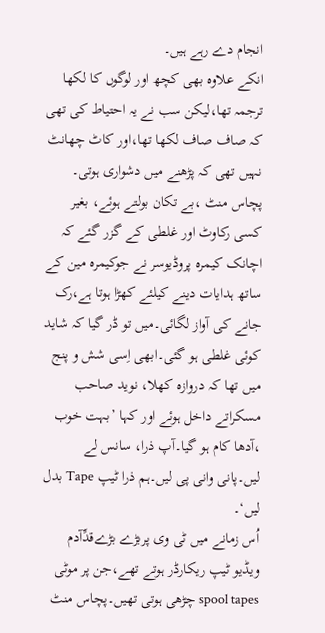انجام دے رہے ہیں۔
انکے علاوہ بھی کچھ اور لوگوں کا لکھا ترجمہ تھا،لیکن سب نے یہ احتیاط کی تھی کہ صاف صاف لکھا تھا،اور کاٹ چھانٹ نہیں تھی کہ پڑھنے میں دشواری ہوتی۔
پچاس منٹ ،بے تکان بولتے ہوئے، بغیر کسی رکاوٹ اور غلطی کے گزر گئے کہ اچانک کیمرہ پروڈیوسر نے جوکیمرہ مین کے ساتھ ہدایات دینے کیلئے کھڑا ہوتا ہے،رک جانے کی آواز لگائی۔میں تو ڈر گیا کہ شاید کوئی غلطی ہو گئی۔ابھی اِسی شش و پنج میں تھا کہ دروازہ کھلا، نوید صاحب مسکراتے داخل ہوئے اور کہا ’بہت خوب ،آدھا کام ہو گیا۔آپ ذرا، سانس لے لیں۔پانی وانی پی لیں۔ہم ذرا ٹیپ Tape بدل لیں‘۔
اُس زمانے میں ٹی وی پربڑے بڑےقدِّآدم ویڈیو ٹیپ ریکارڈر ہوتے تھے،جن پر موٹی spool tapes چڑھی ہوتی تھیں۔پچاس منٹ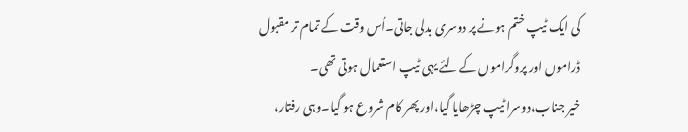کی ایک ٹیپ ختم ہونے پر دوسری بدلی جاتی۔اُس وقت کے تمام تر مقبول ڈراموں اور پروگراموں کے لئے یہی ٹیپ استعمال ہوتی تھی۔
خیر جناب،دوسرا ٹیپ چڑھایا گیا،اور پھر کام شروع ہو گیا۔وہی رفتار،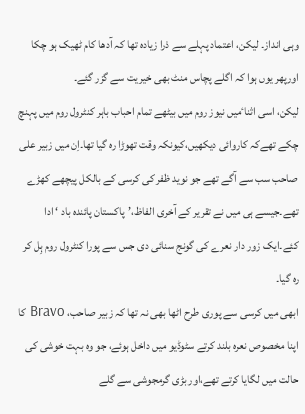وہی انداز۔ لیکن، اعتماد پہلے سے ذرا زیادہ تھا کہ آدھا کام ٹھیک ہو چکا اورپھر یوں ہوا کہ اگلے پچاس منٹ بھی خیریت سے گزر گئے۔
لیکن، اسی اثناٴمیں نیوز روم میں بیٹھے تمام احباب باہر کنٹرول روم میں پہنچ چکے تھےکہ کاروائی دیکھیں،کیونکہ وقت تھوڑا رہ گیا تھا۔اِن میں زبیر علی صاحب سب سے آگے تھے جو نوید ظفر کی کرسی کے بالکل پیچھے کھڑے تھے۔جیسے ہی میں نے تقریر کے آخری الفاظ،’پاکستان پائندہ باد ‘ ادا کئے۔ایک زور دار نعرے کی گونج سنائی دی جس سے پورا کنٹرول روم ہِل کر رہ گیا۔
ابھی میں کرسی سے پوری طرح اٹھا بھی نہ تھا کہ زبیر صاحب، Bravo کا اپنا مخصوص نعرہ بلند کرتے سٹوڈیو میں داخل ہوئے، جو وہ بہت خوشی کی حالت میں لگایا کرتے تھے،اور بڑی گرمجوشی سے گلے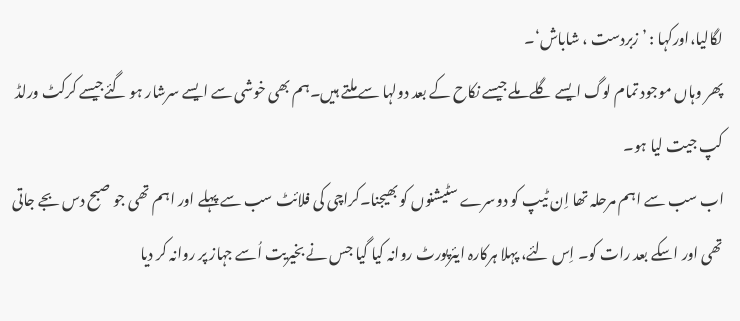لگالیا،اورکہا : ’ زبردست ، شاباش‘۔
پھر وہاں موجود تمام لوگ ایسے گلے ملےجیسے نکاح کے بعد دولہا سے ملتے ہیں۔ہم بھی خوشی سے ایسے سرشار ہو گئےجیسے کرکٹ ورلڈ کپ جیت لیا ہو۔
اب سب سے اہم مرحلہ تھا اِن ٹیپ کو دوسرے سٹیشنوں کو بھیجنا۔کراچی کی فلائٹ سب سے پہلے اور اہم تھی جو صبح دس بجے جاتی تھی اور اسکے بعد رات کو۔ اِس لئے، پہلا ہرکارہ ایئرپورٹ روانہ کیا گیا جس نے بخیریت اُسے جہاز پر روانہ کر دیا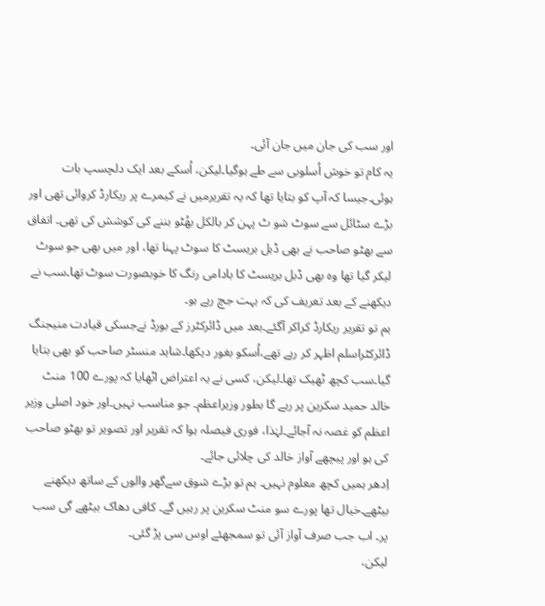اور سب کی جان میں جان آئی۔
یہ کام تو خوش اُسلوبی سے طے ہوگیا۔لیکن، اُسکے بعد ایک دلچسپ بات ہوئی۔جیسا کہ آپ کو بتایا تھا کہ یہ تقریرمیں نے کیمرے پر ریکارڈ کروائی تھی اور بڑے سٹائل سے سوٹ شو ٹ پہن کر بالکل بھُٹو بننے کی کوشش کی تھی۔ اتفاق سے بھٹو صاحب نے بھی ڈبل بریسٹ کا سوٹ پہنا تھا، اور میں بھی جو سوٹ لیکر گیا تھا وہ بھی ڈبل بریسٹ کا بادامی رنگ کا خوبصورت سوٹ تھا۔سب نے دیکھنے کے بعد تعریف کی کہ بہت جچ رہے ہو۔
ہم تو تقریر ریکارڈ کراکر آگئے۔بعد میں ڈائرکٹرز کے بورڈ نےجسکی قیادت منیجنگ ڈائرکٹراسلم اظہر کر رہے تھے،اُسکو بغور دیکھا۔شاید منسٹر صاحب کو بھی بتایا گیا۔سب کچھ ٹھیک تھا۔لیکن، کسی نے یہ اعتراض اٹھایا کہ پورے 100 منٹ خالد حمید سکرین پر رہے گا بطور وزیراعظم۔ جو مناسب نہیں۔اور خود اصلی وزیر اعظم کو غصہ نہ آجائے۔لہٰذا، فوری فیصلہ ہوا کہ تقریر اور تصویر تو بھٹو صاحب کی ہو اور پیچھے آواز خالد کی چلائی جائے۔
اِدھر ہمیں کچھ معلوم نہیں۔ ہم تو بڑے شوق سےگھر والوں کے ساتھ دیکھنے بیٹھے۔خیال تھا پورے سو منٹ سکرین پر رہیں گے۔ کافی دھاک بیٹھے گی سب پر۔ اب جب صرف آواز آئی تو سمجھئے اوس سی پڑ گئی۔
لیکن،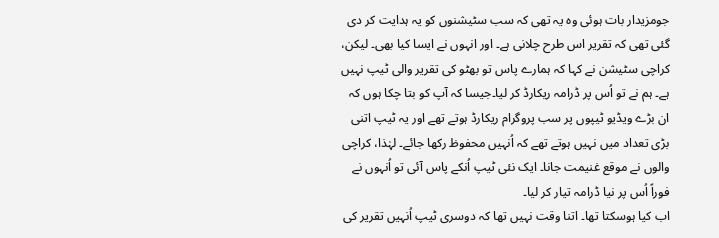جومزیدار بات ہوئی وہ یہ تھی کہ سب سٹیشنوں کو یہ ہدایت کر دی گئی تھی کہ تقریر اس طرح چلانی ہے۔ اور انہوں نے ایسا کیا بھی۔ لیکن، کراچی سٹیشن نے کہا کہ ہمارے پاس تو بھٹو کی تقریر والی ٹیپ نہیں ہے۔ ہم نے تو اُس پر ڈرامہ ریکارڈ کر لیا۔جیسا کہ آپ کو بتا چکا ہوں کہ ان بڑے ویڈیو ٹیپوں پر سب پروگرام ریکارڈ ہوتے تھے اور یہ ٹیپ اتنی بڑی تعداد میں نہیں ہوتے تھے کہ اُنہیں محفوظ رکھا جائے۔ لہٰذا، کراچی والوں نے موقع غنیمت جانا۔ ایک نئی ٹیپ اُنکے پاس آئی تو اُنہوں نے فوراً اُس پر نیا ڈرامہ تیار کر لیا۔
اب کیا ہوسکتا تھا۔ اتنا وقت نہیں تھا کہ دوسری ٹیپ اُنہیں تقریر کی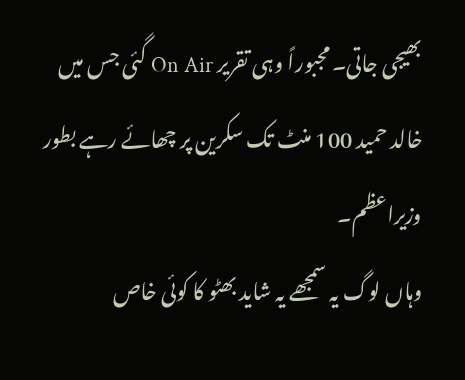بھیجی جاتی۔ مجبوراً وہی تقریر On Air گئی جس میں خالد حمید 100 منٹ تک سکرین پر چھائے رہے بطور وزیراعظم۔
وہاں لوگ یہ سمجھے یہ شاید بھٹو کا کوئی خاص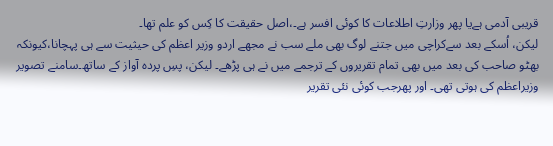قریبی آدمی ہےیا پھر وزارتِ اطلاعات کا کوئی افسر ہے۔،اصل حقیقت کا کِس کو علم تھا۔
لیکن، اُسکے بعد سےکراچی میں جتنے لوگ بھی ملے سب نے مجھے اردو وزیر اعظم کی حیثیت سے ہی پہچانا،کیونکہ بھٹو صاحب کی بعد میں بھی تمام تقریروں کے ترجمے میں نے ہی پڑھے۔ لیکن، پسِ پردہ آواز کے ساتھ۔سامنے تصویر وزیراعظم کی ہوتی تھی۔ اور پھرجب کوئی نئی تقریر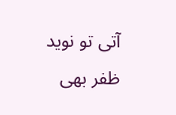آتی تو نوید ظفر بھی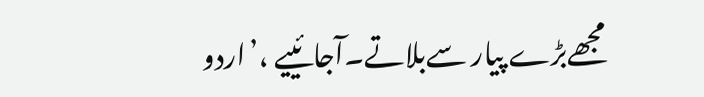مجھےبڑے پیار سےبلاتے۔آجائییے ،’اردو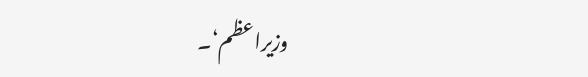وزیراعظم‘۔